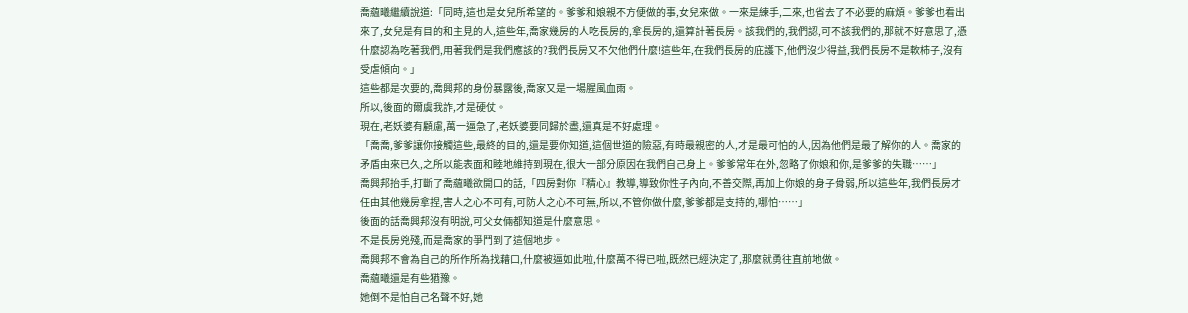喬藴曦繼續說道:「同時,這也是女兒所希望的。爹爹和娘親不方便做的事,女兒來做。一來是練手,二來,也省去了不必要的麻煩。爹爹也看出來了,女兒是有目的和主見的人,這些年,喬家幾房的人吃長房的,拿長房的,還算計著長房。該我們的,我們認,可不該我們的,那就不好意思了,憑什麼認為吃著我們,用著我們是我們應該的?我們長房又不欠他們什麼!這些年,在我們長房的庇護下,他們沒少得益,我們長房不是軟柿子,沒有受虐傾向。」
這些都是次要的,喬興邦的身份暴露後,喬家又是一場腥風血雨。
所以,後面的爾虞我詐,才是硬仗。
現在,老妖婆有顧慮,萬一逼急了,老妖婆要同歸於盡,還真是不好處理。
「喬喬,爹爹讓你接觸這些,最終的目的,還是要你知道,這個世道的險惡,有時最親密的人,才是最可怕的人,因為他們是最了解你的人。喬家的矛盾由來已久,之所以能表面和睦地維持到現在,很大一部分原因在我們自己身上。爹爹常年在外,忽略了你娘和你,是爹爹的失職……」
喬興邦抬手,打斷了喬藴曦欲開口的話,「四房對你『精心』教導,導致你性子內向,不善交際,再加上你娘的身子骨弱,所以這些年,我們長房才任由其他幾房拿捏,害人之心不可有,可防人之心不可無,所以,不管你做什麼,爹爹都是支持的,哪怕……」
後面的話喬興邦沒有明說,可父女倆都知道是什麼意思。
不是長房兇殘,而是喬家的爭鬥到了這個地步。
喬興邦不會為自己的所作所為找藉口,什麼被逼如此啦,什麼萬不得已啦,既然已經決定了,那麼就勇往直前地做。
喬藴曦還是有些猶豫。
她倒不是怕自己名聲不好,她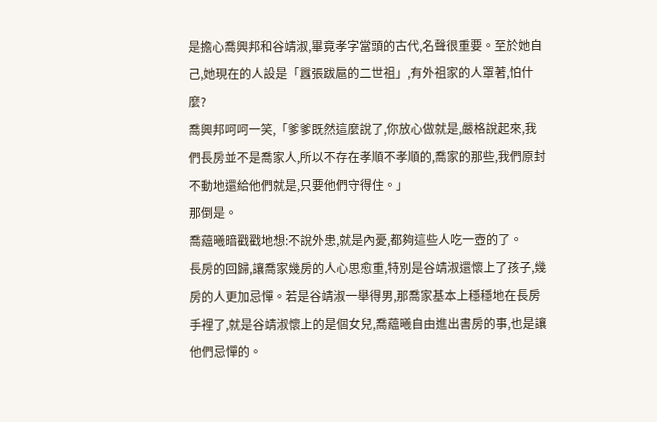是擔心喬興邦和谷靖淑,畢竟孝字當頭的古代,名聲很重要。至於她自己,她現在的人設是「囂張跋扈的二世祖」,有外祖家的人罩著,怕什麼?
喬興邦呵呵一笑,「爹爹既然這麼說了,你放心做就是,嚴格說起來,我們長房並不是喬家人,所以不存在孝順不孝順的,喬家的那些,我們原封不動地還給他們就是,只要他們守得住。」
那倒是。
喬藴曦暗戳戳地想:不說外患,就是內憂,都夠這些人吃一壺的了。
長房的回歸,讓喬家幾房的人心思愈重,特別是谷靖淑還懷上了孩子,幾房的人更加忌憚。若是谷靖淑一舉得男,那喬家基本上穩穩地在長房手裡了,就是谷靖淑懷上的是個女兒,喬藴曦自由進出書房的事,也是讓他們忌憚的。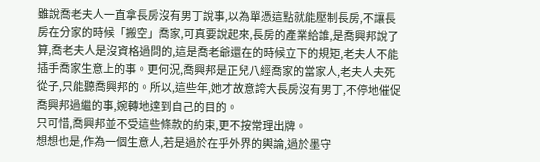雖說喬老夫人一直拿長房沒有男丁說事,以為單憑這點就能壓制長房,不讓長房在分家的時候「搬空」喬家,可真要說起來,長房的產業給誰,是喬興邦說了算,喬老夫人是沒資格過問的,這是喬老爺還在的時候立下的規矩,老夫人不能插手喬家生意上的事。更何況,喬興邦是正兒八經喬家的當家人,老夫人夫死從子,只能聽喬興邦的。所以,這些年,她才故意誇大長房沒有男丁,不停地催促喬興邦過繼的事,婉轉地達到自己的目的。
只可惜,喬興邦並不受這些條款的約束,更不按常理出牌。
想想也是,作為一個生意人,若是過於在乎外界的輿論,過於墨守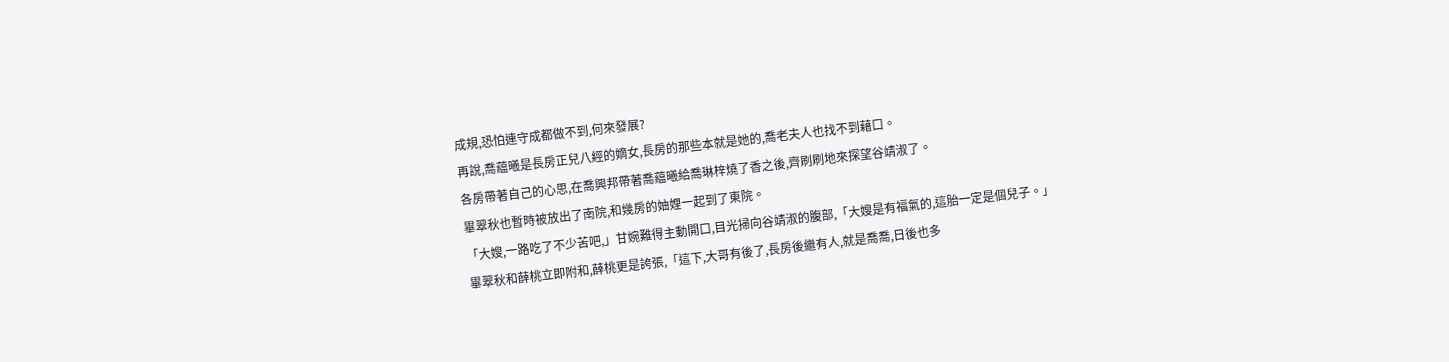成規,恐怕連守成都做不到,何來發展?
再說,喬藴曦是長房正兒八經的嫡女,長房的那些本就是她的,喬老夫人也找不到藉口。
各房帶著自己的心思,在喬興邦帶著喬藴曦給喬琳梓燒了香之後,齊刷刷地來探望谷靖淑了。
畢翠秋也暫時被放出了南院,和幾房的妯娌一起到了東院。
「大嫂,一路吃了不少苦吧,」甘婉難得主動開口,目光掃向谷靖淑的腹部,「大嫂是有福氣的,這胎一定是個兒子。」
畢翠秋和薛桃立即附和,薛桃更是誇張,「這下,大哥有後了,長房後繼有人,就是喬喬,日後也多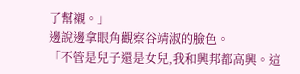了幫襯。」
邊說邊拿眼角觀察谷靖淑的臉色。
「不管是兒子還是女兒,我和興邦都高興。這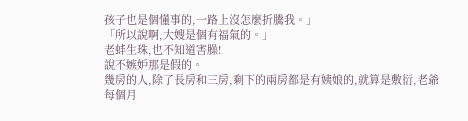孩子也是個懂事的,一路上沒怎麼折騰我。」
「所以說啊,大嫂是個有福氣的。」
老蚌生珠,也不知道害臊!
說不嫉妒那是假的。
幾房的人,除了長房和三房,剩下的兩房都是有姨娘的,就算是敷衍,老爺每個月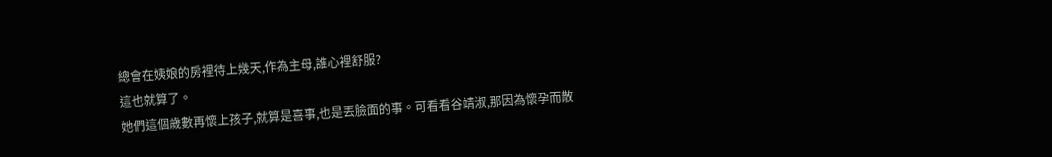總會在姨娘的房裡待上幾天,作為主母,誰心裡舒服?
這也就算了。
她們這個歲數再懷上孩子,就算是喜事,也是丟臉面的事。可看看谷靖淑,那因為懷孕而散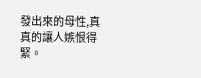發出來的母性,真真的讓人嫉恨得緊。